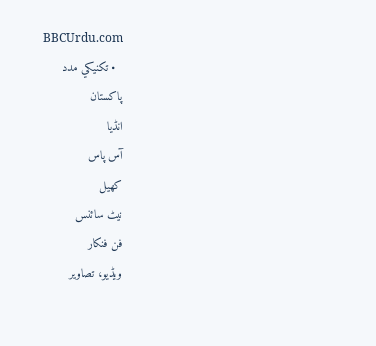BBCUrdu.com
  • تکنيکي مدد
پاکستان
انڈیا
آس پاس
کھیل
نیٹ سائنس
فن فنکار
ویڈیو، تصاویر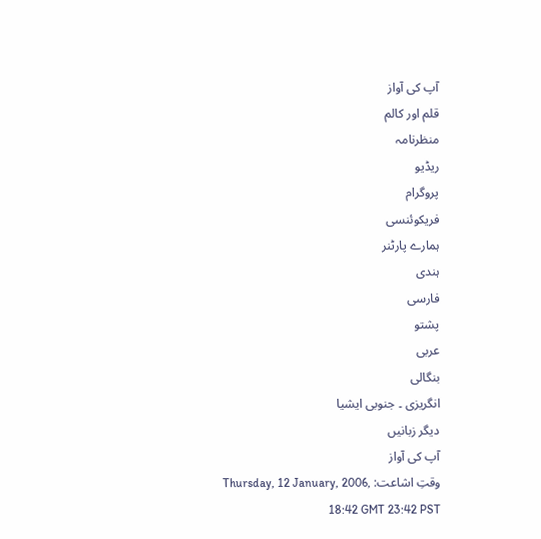آپ کی آواز
قلم اور کالم
منظرنامہ
ریڈیو
پروگرام
فریکوئنسی
ہمارے پارٹنر
ہندی
فارسی
پشتو
عربی
بنگالی
انگریزی ۔ جنوبی ایشیا
دیگر زبانیں
آپ کی آواز
وقتِ اشاعت: Thursday, 12 January, 2006, 18:42 GMT 23:42 PST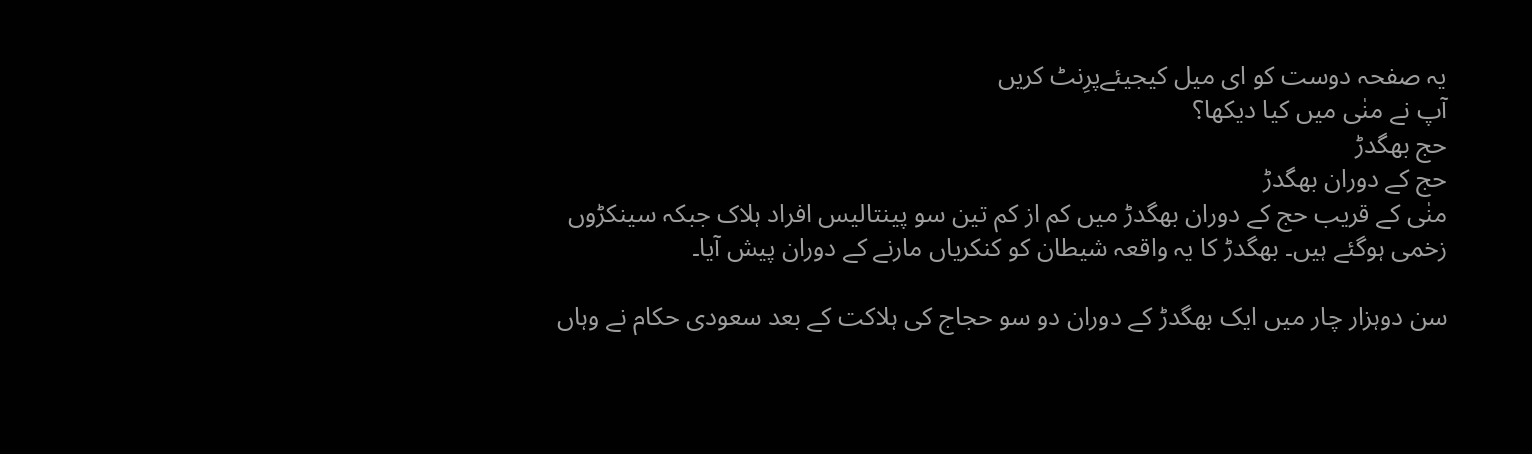یہ صفحہ دوست کو ای میل کیجیئےپرِنٹ کریں
آپ نے منٰی میں کیا دیکھا؟
حج بھگدڑ
حج کے دوران بھگدڑ
منٰی کے قریب حج کے دوران بھگدڑ میں کم از کم تین سو پینتالیس افراد ہلاک جبکہ سینکڑوں زخمی ہوگئے ہیں۔ بھگدڑ کا یہ واقعہ شیطان کو کنکریاں مارنے کے دوران پیش آیا۔

سن دوہزار چار میں ایک بھگدڑ کے دوران دو سو حجاج کی ہلاکت کے بعد سعودی حکام نے وہاں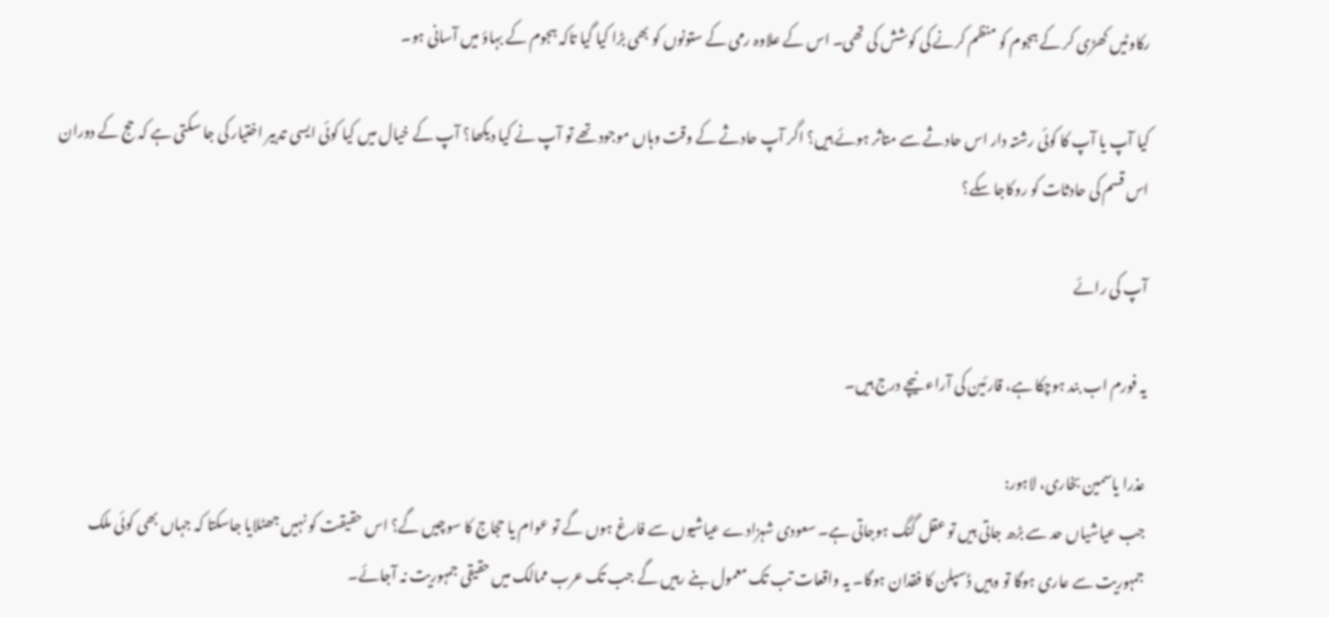رکاوٹیں کھڑی کر کے ہجوم کو منظم کرنے کی کوشش کی تھی۔ اس کے علاوہ رمی کے ستونوں کو بھی بڑا کیا گیا تاکہ ہجوم کے بہاؤ میں آسانی ہو۔

کیا آپ یا آپ کا کوئی رشتہ دار اس حادثے سے متاثر ہوئے ہیں؟ اگر آپ حادثے کے وقت وہاں موجود تھے تو آپ نے کیا دیکھا؟ آپ کے خیال میں کیا کوئی ایسی تدبیر اختیار کی جا سکتی ہے کہ حج کے دوران اس قسم کی حادثات کو روکاجا سکے؟

آپ کی رائے

یہ فورم اب بند ہوچکا ہے، قارئین کی آراء نیچے درج ہیں۔

عذرا یاسمین بخاری، لاہور:
جب عیاشیاں حد سے بڑھ جاتی ہیں تو عقل گنگ ہوجاتی ہے۔ سعودی شہزادے عیاشیوں سے فارغ ہوں گے تو عوام یا حجاج کا سوچیں گے؟ اس حقیقت کو نہیں جھٹلایا جاسکتا کہ جہاں بھی کوئی ملک جمہوریت سے عاری ہوگا تو وہیں ڈسپلن کا فقدان ہوگا۔ یہ واقعات تب تک معمول بنے رہیں گے جب تک عرب ممالک میں حقیقی جمہوریت نہ آجائے۔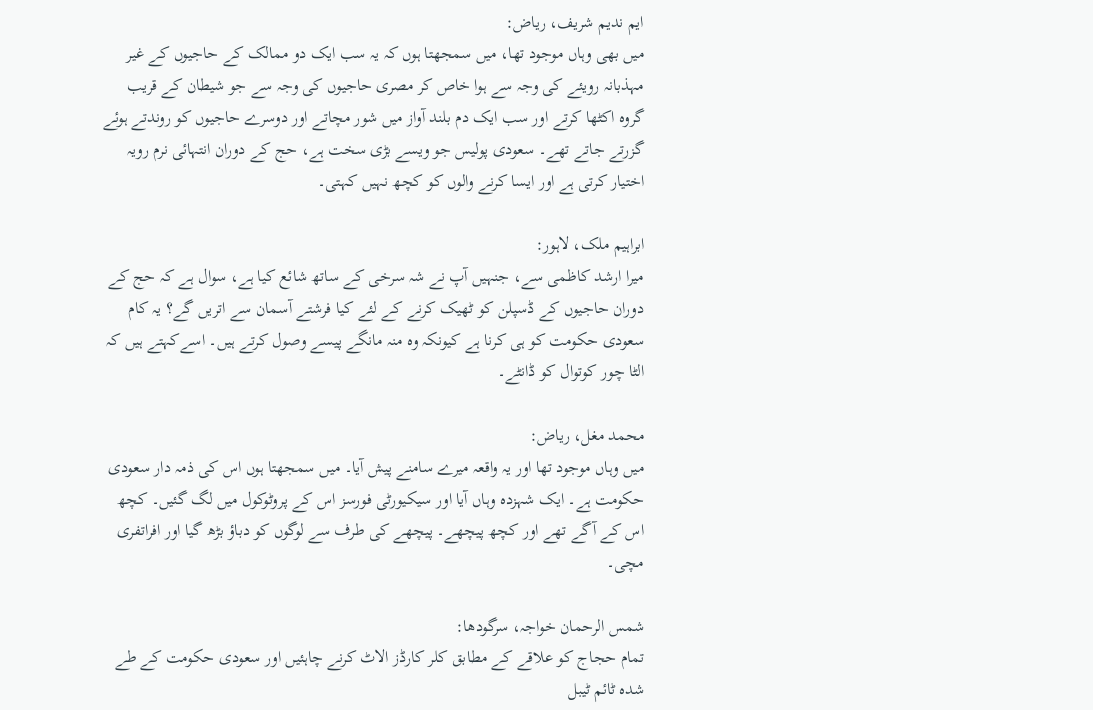ایم ندیم شریف، ریاض:
میں بھی وہاں موجود تھا، میں سمجھتا ہوں کہ یہ سب ایک دو ممالک کے حاجیوں کے غیر مہذبانہ رویئے کی وجہ سے ہوا خاص کر مصری حاجیوں کی وجہ سے جو شیطان کے قریب گروہ اکٹھا کرتے اور سب ایک دم بلند آواز میں شور مچاتے اور دوسرے حاجیوں کو روندتے ہوئے گزرتے جاتے تھے۔ سعودی پولیس جو ویسے بڑی سخت ہے، حج کے دوران انتہائی نرم رویہ اختیار کرتی ہے اور ایسا کرنے والوں کو کچھ نہیں کہتی۔

ابراہیم ملک، لاہور:
میرا ارشد کاظمی سے، جنہیں آپ نے شہ سرخی کے ساتھ شائع کیا ہے، سوال ہے کہ حج کے دوران حاجیوں کے ڈسپلن کو ٹھیک کرنے کے لئے کیا فرشتے آسمان سے اتریں گے؟ یہ کام سعودی حکومت کو ہی کرنا ہے کیونکہ وہ منہ مانگے پیسے وصول کرتے ہیں۔ اسےکہتے ہیں کہ الٹا چور کوتوال کو ڈانٹے۔

محمد مغل، ریاض:
میں وہاں موجود تھا اور یہ واقعہ میرے سامنے پیش آیا۔ میں سمجھتا ہوں اس کی ذمہ دار سعودی حکومت ہے۔ ایک شہزدہ وہاں آیا اور سیکیورٹی فورسز اس کے پروٹوکول میں لگ گئیں۔ کچھ اس کے آگے تھے اور کچھ پیچھے۔ پیچھے کی طرف سے لوگوں کو دباؤ بڑھ گیا اور افراتفری مچی۔

شمس الرحمان خواجہ، سرگودھا:
تمام حجاج کو علاقے کے مطابق کلر کارڈز الاٹ کرنے چاہئیں اور سعودی حکومت کے طے شدہ ٹائم ٹیبل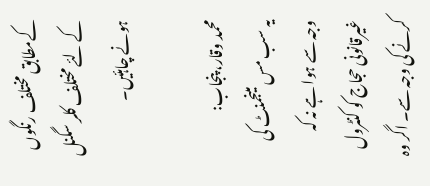کےمطابق مختلف رنگوں کے لئے مختلف کلر سگنل ہونے چاہئیں۔

محمد وقار، پنجاب:
یہ سب مس مینجمنٹ کی وجہ سے ہوا ہے نہ کہ غیرقانونی حجاج کو کنٹرول کرنے کی وجہ سے۔ اگر وہ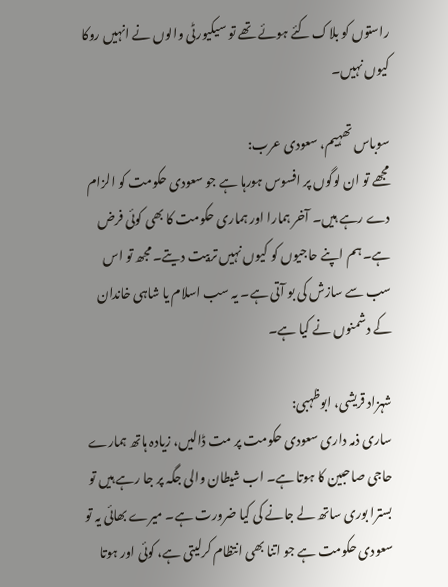راستوں کو بلاک کئے ہوئے تھے تو سیکیورٹی والوں نے انہیں روکا کیوں نہیں۔

سوباس تھہیم، سعودی عرب:
مجھے تو ان لوگوں پر افسوس ہورہا ہے جو سعودی حکومت کو الزام دے رہے ہیں۔ آخر ہمارا اور ہماری حکومت کا بھی کوئی فرض ہے۔ ہم اپنے حاجیوں کو کیوں نہیں تربیت دیتے۔ مجھ تو اس سب سے سازش کی بو آتی ہے۔ یہ سب اسلام یا شاہی خاندان کے دشمنوں نے کیا ہے۔

شہزاد قریشی، ابوظہبی:
ساری ذمہ داری سعودی حکومت پر مت ڈالیں، زیادہ ہاتھ ہمارے حاجی صاحبین کا ہوتا ہے۔ اب شیطان والی جگہ پر جا رہے ہیں تو بسترا بوری ساتھ لے جانے کی کیا ضرورت ہے۔ میرے بھائی یہ تو سعودی حکومت ہے جو اتنا بھی انتظام کرلیتی ہے، کوئی اور ہوتا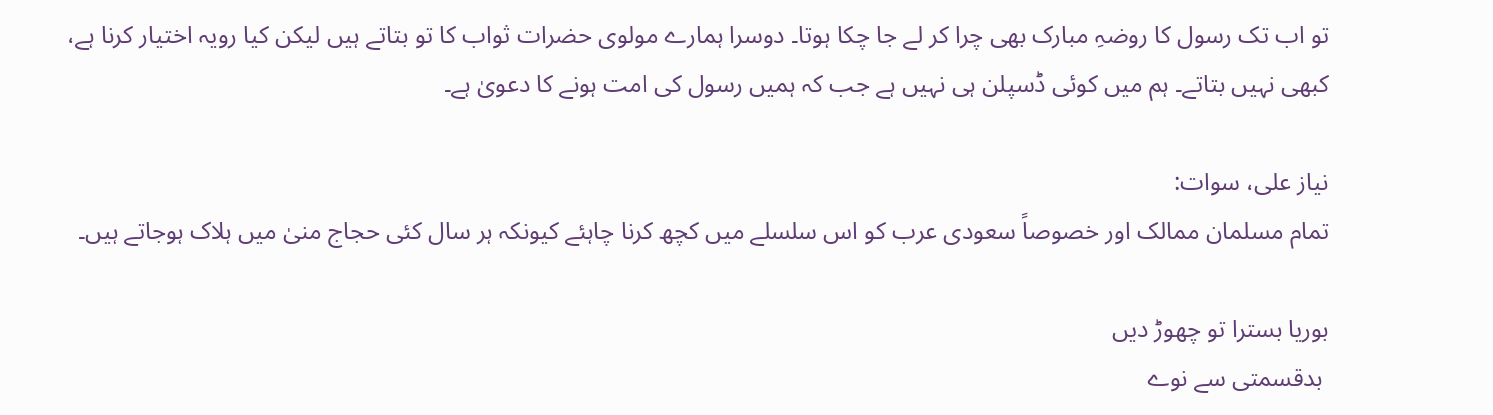تو اب تک رسول کا روضہِ مبارک بھی چرا کر لے جا چکا ہوتا۔ دوسرا ہمارے مولوی حضرات ثواب کا تو بتاتے ہیں لیکن کیا رویہ اختیار کرنا ہے، کبھی نہیں بتاتے۔ ہم میں کوئی ڈسپلن ہی نہیں ہے جب کہ ہمیں رسول کی امت ہونے کا دعویٰ ہے۔

نیاز علی، سوات:
تمام مسلمان ممالک اور خصوصاً سعودی عرب کو اس سلسلے میں کچھ کرنا چاہئے کیونکہ ہر سال کئی حجاج منیٰ میں ہلاک ہوجاتے ہیں۔

بوریا بسترا تو چھوڑ دیں
 بدقسمتی سے نوے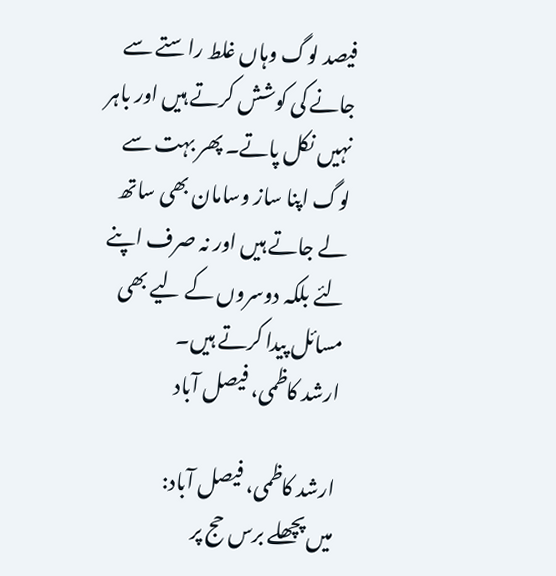فیصد لوگ وہاں غلط راستے سے جانے کی کوشش کرتے ہیں اور باہر نہیں نکل پاتے۔ پھر بہت سے لوگ اپنا ساز وسامان بھی ساتھ لے جاتے ہیں اور نہ صرف اپنے لئے بلکہ دوسروں کے لیے بھی مسائل پیدا کرتے ہیں۔
ارشد کاظمی، فیصل آباد

ارشد کاظمی، فیصل آباد:
میں پچھلے برس حج پر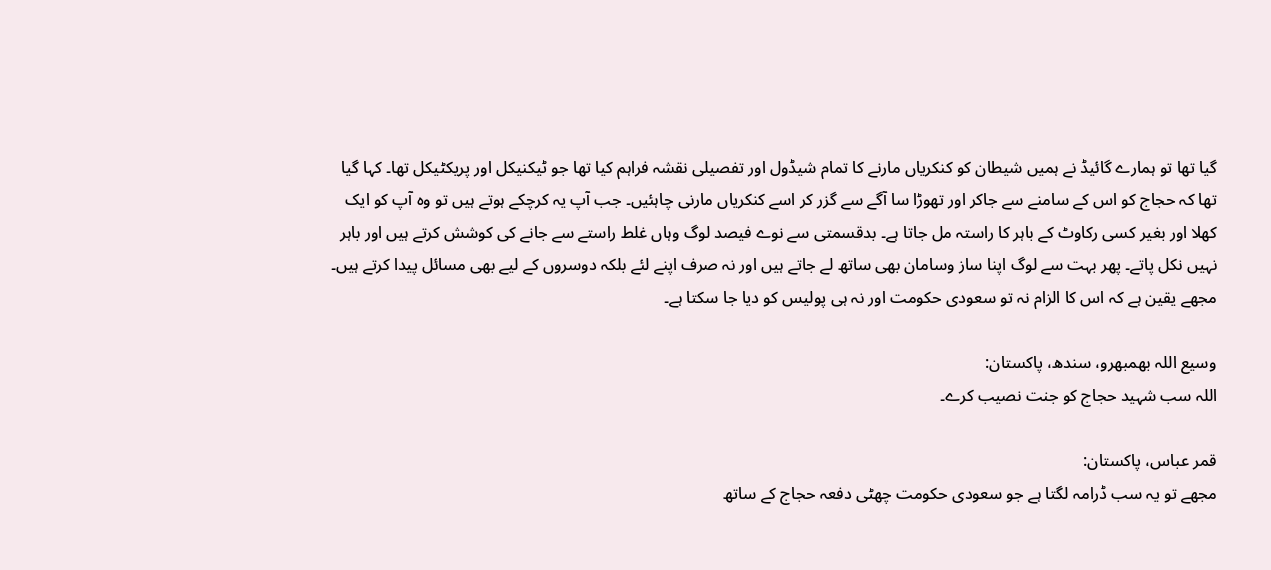گیا تھا تو ہمارے گائیڈ نے ہمیں شیطان کو کنکریاں مارنے کا تمام شیڈول اور تفصیلی نقشہ فراہم کیا تھا جو ٹیکنیکل اور پریکٹیکل تھا۔ کہا گیا تھا کہ حجاج کو اس کے سامنے سے جاکر اور تھوڑا سا آگے سے گزر کر اسے کنکریاں مارنی چاہئیں۔ جب آپ یہ کرچکے ہوتے ہیں تو وہ آپ کو ایک کھلا اور بغیر کسی رکاوٹ کے باہر کا راستہ مل جاتا ہے۔ بدقسمتی سے نوے فیصد لوگ وہاں غلط راستے سے جانے کی کوشش کرتے ہیں اور باہر نہیں نکل پاتے۔ پھر بہت سے لوگ اپنا ساز وسامان بھی ساتھ لے جاتے ہیں اور نہ صرف اپنے لئے بلکہ دوسروں کے لیے بھی مسائل پیدا کرتے ہیں۔ مجھے یقین ہے کہ اس کا الزام نہ تو سعودی حکومت اور نہ ہی پولیس کو دیا جا سکتا ہے۔

وسیع اللہ بھمبھرو، سندھ، پاکستان:
اللہ سب شہید حجاج کو جنت نصیب کرے۔

قمر عباس، پاکستان:
مجھے تو یہ سب ڈرامہ لگتا ہے جو سعودی حکومت چھٹی دفعہ حجاج کے ساتھ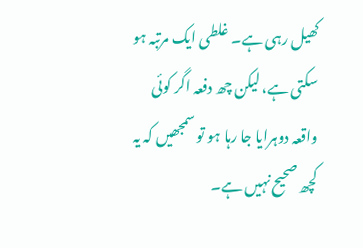کھیل رہی ہے۔ غلطی ایک مرتبہ ہو سکتی ہے، لیکن چھ دفعہ اگر کوئی واقعہ دوہرایا جا رہا ہو تو سمجھیں کہ یہ کچھ صحیح نہیں ہے۔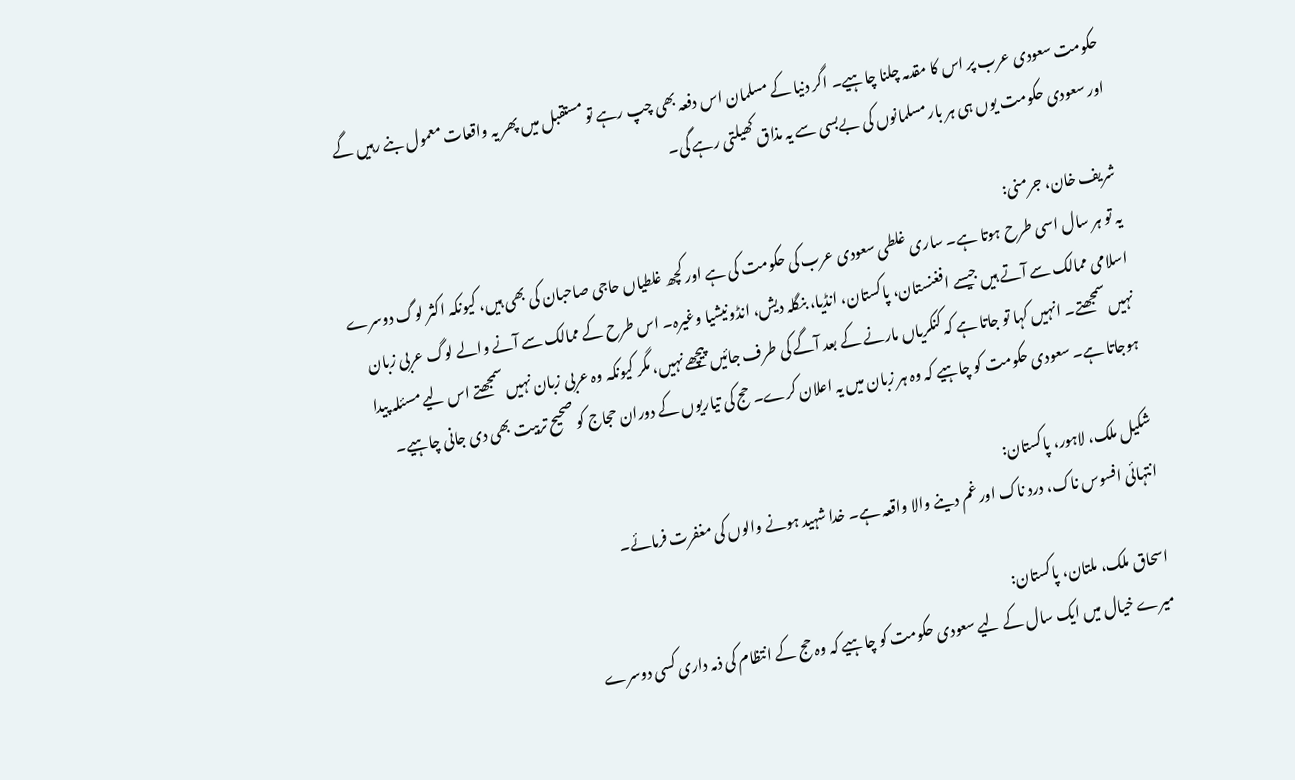حکومت سعودی عرب پر اس کا مقدمہ چلنا چاہیے۔ اگر دنیا کے مسلمان اس دفعہ بھی چپ رہے تو مستقبل میں پھر یہ واقعات معمول بنے رہیں گے اور سعودی حکومت یوں ہی ہر بار مسلمانوں کی بےبسی سے یہ مذاق کھیلتی رہے گی۔

شریف خان، جرمنی:
یہ تو ہر سال اسی طرح ہوتا ہے۔ ساری غلطی سعودی عرب کی حکومت کی ہے اور کچھ غلطیاں حاجی صاحبان کی بھی ہیں، کیونکہ اکثر لوگ دوسرے اسلامی ممالک سے آتے ہیں جیسے افغنستان، پاکستان، انڈیا، بنگلہ دیش، انڈونیشیا وغیرہ۔ اس طرح کے ممالک سے آنے والے لوگ عربی زبان نہیں سمجھتے۔ انہیں کہا تو جاتا ہے کہ کنکریاں مارنے کے بعد آگے کی طرف جائیں پیچھے نہیں، مگر کیونکہ وہ عربی زبان نہیں سمجھتے اس لیے مسئلہ پیدا ہوجاتا ہے۔ سعودی حکومت کو چاہیے کہ وہ ہر زبان میں یہ اعلان کرے۔ حج کی تیاریوں کے دوران حجاج کو صحیح تربیت بھی دی جانی چاہیے۔

شکیل ملک، لاہور، پاکستان:
انتہائی افسوس ناک، درد ناک اور غم دینے والا واقعہ ہے۔ خدا شہید ہونے والوں کی مغفرت فرمائے۔

اسحاق ملک، ملتان، پاکستان:
میرے خیال میں ایک سال کے لیے سعودی حکومت کو چاہیے کہ وہ حج کے انتظام کی ذمہ داری کسی دوسرے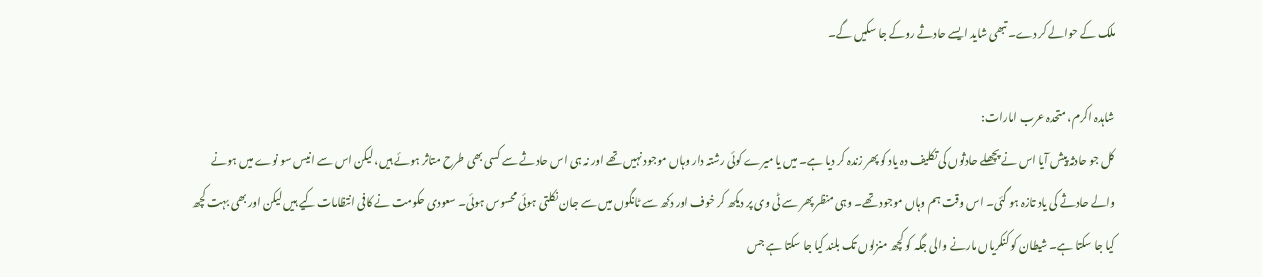ملک کے حوالے کر دے۔ تبھی شاید ایسے حادثے روکے جا سکیں گے۔

شاہدہ اکرم، متحدہ عرب امارات:
کل جو حادثہ پیش آیا اس نے پچھلے حادثوں کی تکلیف دہ یاد کو پھر زندہ کر دیا ہے۔ میں یا میرے کوئی رشتہ دار وہاں موجود نہیں تھے اور نہ ہی اس حادثے سے کسی بھی طرح متاثر ہوئے ہیں، لیکن اس سے انیس سو نوے میں ہونے والے حادثے کی یاد تازہ ہو گئی۔ اس وقت ہم وہاں موجود تھے۔ وہی منظر پھر سے ٹی وی پر دیکھ کر خوف اور دکھ سے ٹانگوں میں سے جان نکلتی ہوئی محسوس ہوئی۔ سعودی حکومت نے کافی انتظامات کیے ہیں لیکن اور بھی بہت کچھ کیا جا سکتا ہے۔ شیطان کو کنکریاں مارنے والی جگہ کو کچھ منزلوں تک بلند کیا جا سکتا ہے جس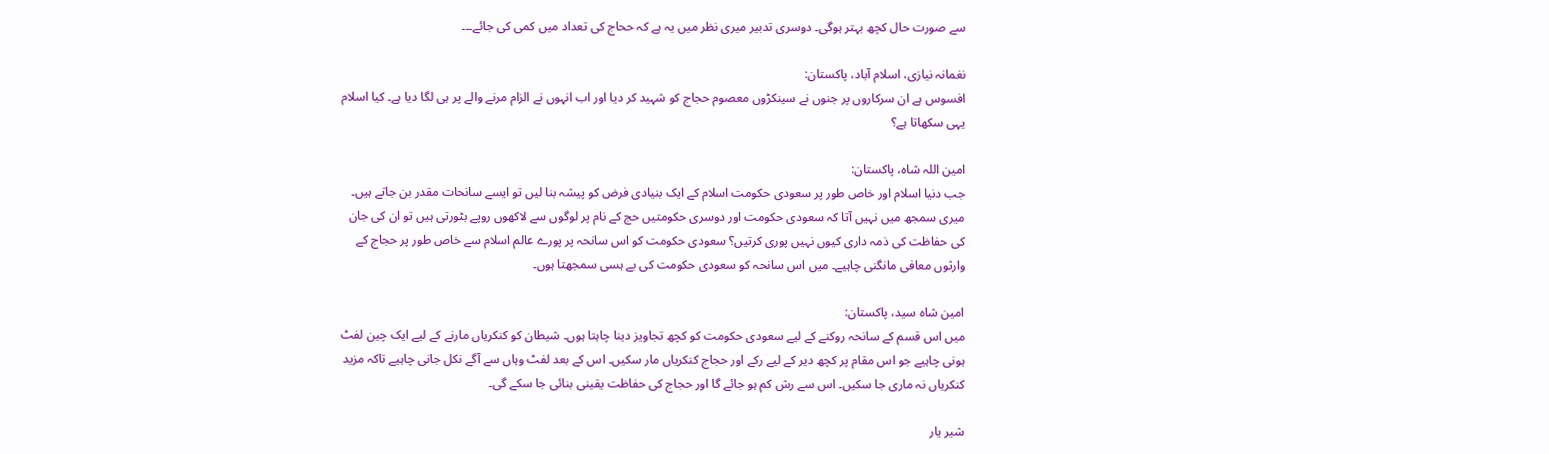سے صورت حال کچھ بہتر ہوگی۔ دوسری تدبیر میری نظر میں یہ ہے کہ ححاج کی تعداد میں کمی کی جائے۔۔۔

نغمانہ نیازی، اسلام آباد، پاکستان:
افسوس ہے ان سرکاروں پر جنوں نے سینکڑوں معصوم حجاج کو شہید کر دیا اور اب انہوں نے الزام مرنے والے پر ہی لگا دیا ہے۔ کیا اسلام یہی سکھاتا ہے؟

امین اللہ شاہ، پاکستان:
جب دنیا اسلام اور خاص طور پر سعودی حکومت اسلام کے ایک بنیادی فرض کو پیشہ بنا لیں تو ایسے سانحات مقدر بن جاتے ہیں۔ میری سمجھ میں نہیں آتا کہ سعودی حکومت اور دوسری حکومتیں حج کے نام پر لوگوں سے لاکھوں روپے بٹورتی ہیں تو ان کی جان کی حفاظت کی ذمہ داری کیوں نہیں پوری کرتیں؟ سعودی حکومت کو اس سانحہ پر پورے عالم اسلام سے خاص طور پر حجاج کے وارثوں معافی مانگنی چاہیے۔ میں اس سانحہ کو سعودی حکومت کی بے ہسی سمجھتا ہوں۔

امین شاہ سید، پاکستان:
میں اس قسم کے سانحہ روکنے کے لیے سعودی حکومت کو کچھ تجاویز دینا چاہتا ہوں۔ شیطان کو کنکریاں مارنے کے لیے ایک چین لفٹ ہونی چاہیے جو اس مقام پر کچھ دیر کے لیے رکے اور حجاج کنکریاں مار سکیں۔ اس کے بعد لفٹ وہاں سے آگے نکل جانی چاہیے تاکہ مزید کنکریاں نہ ماری جا سکیں۔ اس سے رش کم ہو جائے گا اور حجاج کی حفاظت یقینی بنائی جا سکے گی۔

شیر یار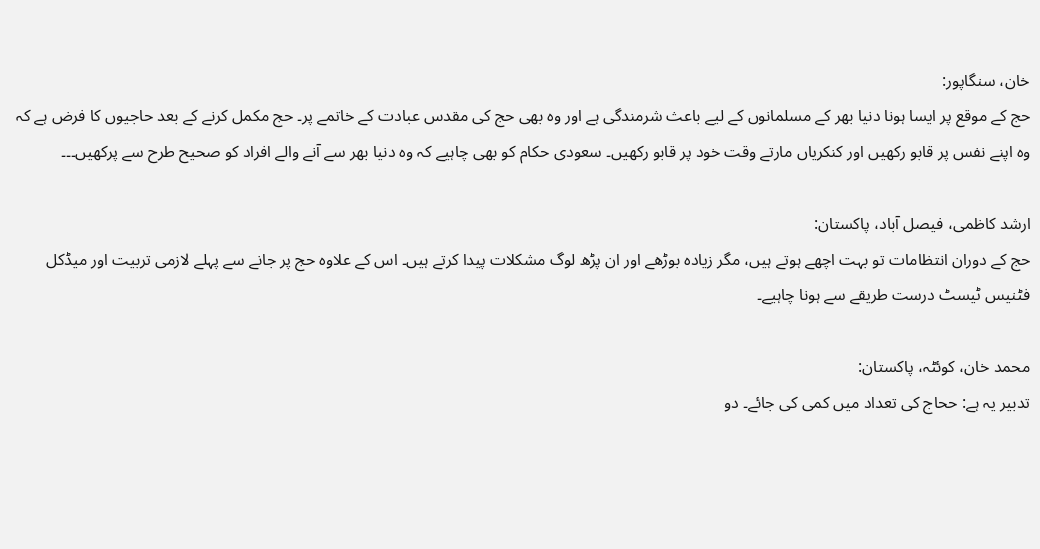خان، سنگاپور:
حج کے موقع پر ایسا ہونا دنیا بھر کے مسلمانوں کے لیے باعث شرمندگی ہے اور وہ بھی حج کی مقدس عبادت کے خاتمے پر۔ حج مکمل کرنے کے بعد حاجیوں کا فرض ہے کہ وہ اپنے نفس پر قابو رکھیں اور کنکریاں مارتے وقت خود پر قابو رکھیں۔ سعودی حکام کو بھی چاہیے کہ وہ دنیا بھر سے آنے والے افراد کو صحیح طرح سے پرکھیں۔۔۔

ارشد کاظمی، فیصل آباد، پاکستان:
حج کے دوران انتظامات تو بہت اچھے ہوتے ہیں، مگر زیادہ بوڑھے اور ان پڑھ لوگ مشکلات پیدا کرتے ہیں۔ اس کے علاوہ حج پر جانے سے پہلے لازمی تربیت اور میڈکل فٹنیس ٹیسٹ درست طریقے سے ہونا چاہیے۔

محمد خان، کوئٹہ، پاکستان:
تدبیر یہ ہے: ححاج کی تعداد میں کمی کی جائے۔ دو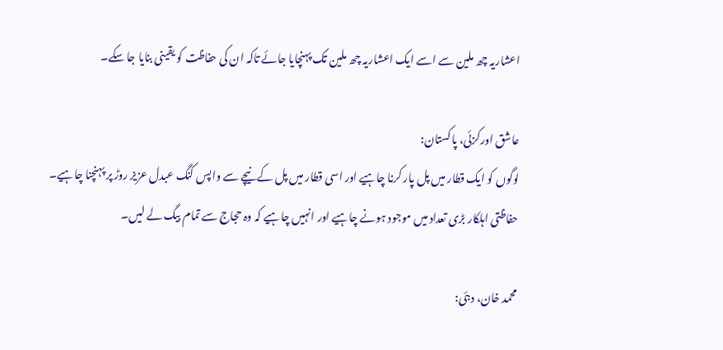اعشاریہ چھ ملین سے اسے ایک اعشاریہ چھ ملین تک پہنچایا جائے تاکہ ان کی حفاظت کو یقینی بنایا جا سکے۔

عاشق اورکزئی، پاکستان:
لوگوں کو ایک قطار میں پل پار کرنا چاہیے اور اسی قطار میں پل کے نیچے سے واپس کنگ عبدل عزیز روڑ پر پہنچنا چاہیے۔ حفاظتی اہلکار بڑی تعداد میں موجود ہونے چاہیے اور انہیں چاہیے کہ وہ حجاج سے تمام بیگ لے لیں۔

محمد خان، دبئی: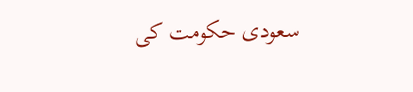سعودی حکومت کی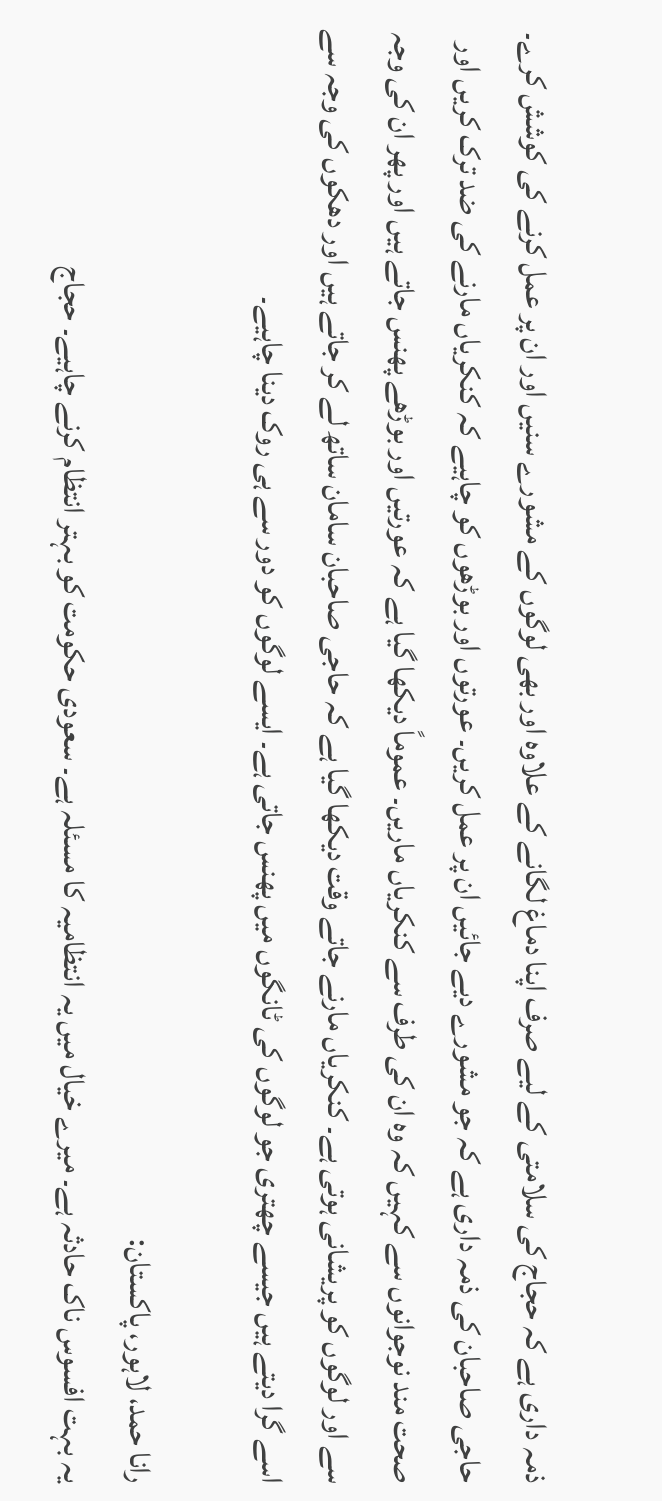ذمہ داری ہے کہ حجاج کی سلامتی کے لیے صرف اپنا دماغ لگانے کے علاوہ اور بھی لوگوں کے مشورے سنیں اور ان پر عمل کرنے کی کوشش کرے۔ حاجی صاحبان کی ذمہ داری ہے کہ جو مشورے دیے جائیں ان پر عمل کریں۔ عورتوں اور بوڑھوں کو چاہیے کہ کنکریاں مارنے کی ضد ترک کریں اور صحت مند نوجوانوں سے کہیں کہ وہ ان کی طرف سے کنکریاں ماریں۔ عموماً دیکھا گیا ہے کہ عورتیں اور بوڑھے پھنس جاتے ہیں اور پھر ان کی وجہ سے اور لوگوں کو پریشانی ہوتی ہے۔ کنکریاں مارنے جاتے وقت دیکھا گیا ہے کہ حاجی صاحبان سامان ساتھ لے کر جاتے ہیں اور دھکوں کی وجہ سے اسے گرا دیتے ہیں جیسے چھتری جو لوگوں کی ٹانگوں میں پھنس جاتی ہے۔ ایسے لوگوں کو دور سے ہی روک دینا چاہیے۔

رانا حمد، لاہور، پاکستان:
یہ بہت افسوس ناک حادثہ ہے۔ میرے خیال میں یہ انتظامیہ کا مسئلہ ہے۔ سعودی حکومت کو بہتر انتظام کرنے چاہیے۔ حجاج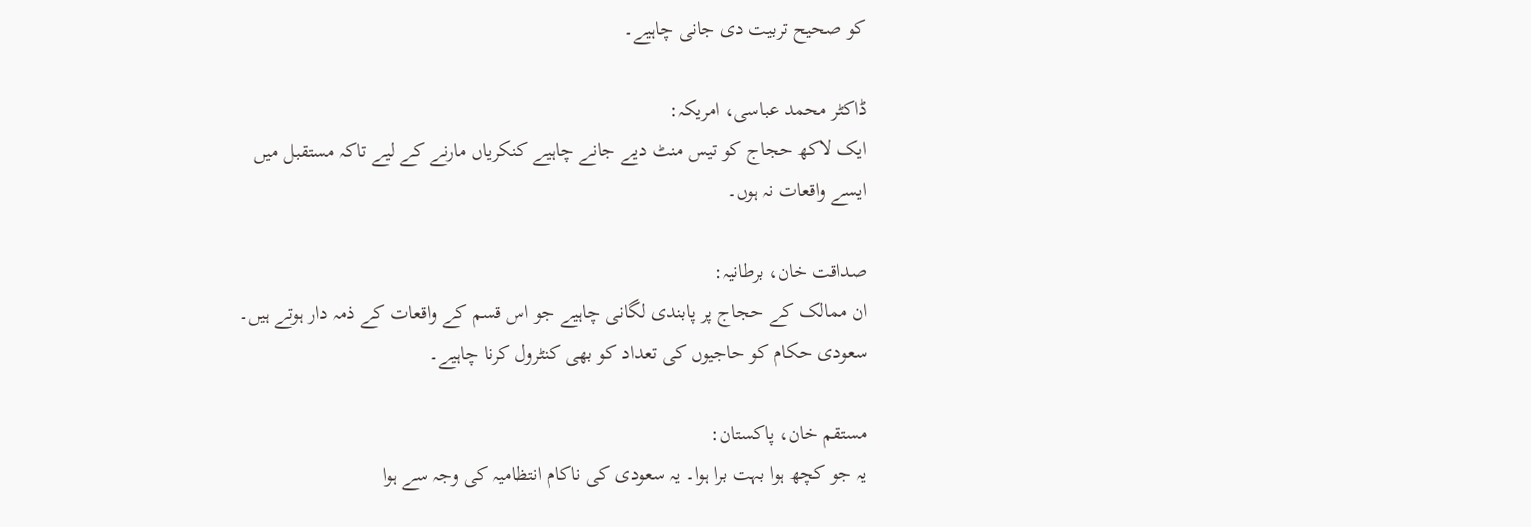کو صحیح تربیت دی جانی چاہیے۔

ڈاکٹر محمد عباسی، امریکہ:
ایک لاکھ حجاج کو تیس منٹ دیے جانے چاہیے کنکریاں مارنے کے لیے تاکہ مستقبل میں ایسے واقعات نہ ہوں۔

صداقت خان، برطانیہ:
ان ممالک کے حجاج پر پابندی لگانی چاہیے جو اس قسم کے واقعات کے ذمہ دار ہوتے ہیں۔ سعودی حکام کو حاجیوں کی تعداد کو بھی کنٹرول کرنا چاہیے۔

مستقم خان، پاکستان:
یہ جو کچھ ہوا بہت برا ہوا۔ یہ سعودی کی ناکام انتظامیہ کی وجہ سے ہوا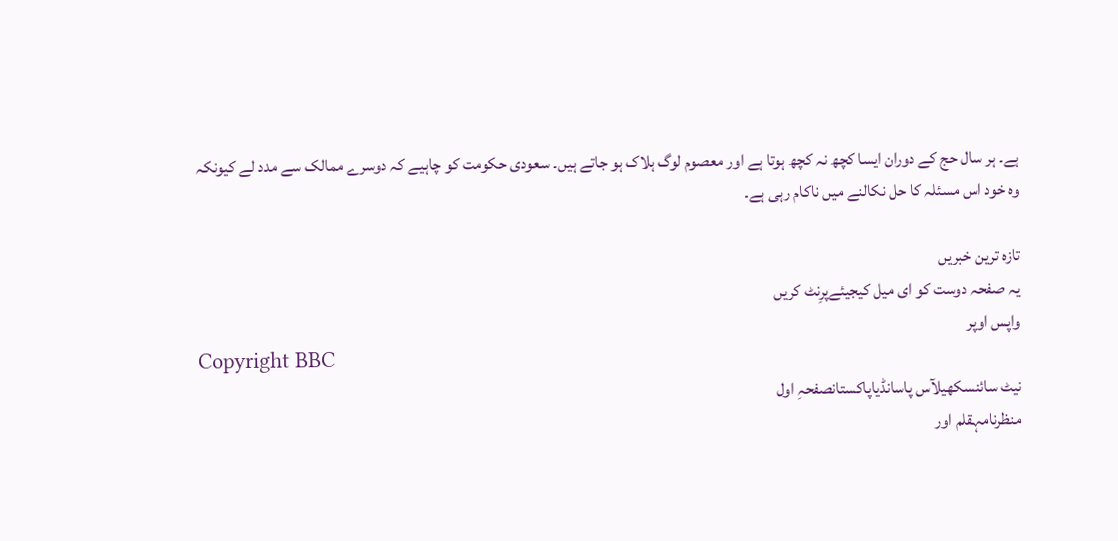ہے۔ ہر سال حج کے دوران ایسا کچھ نہ کچھ ہوتا ہے اور معصوم لوگ ہلاک ہو جاتے ہیں۔ سعودی حکومت کو چاہیے کہ دوسرے ممالک سے مدد لے کیونکہ وہ خود اس مسئلہ کا حل نکالنے میں ناکام رہی ہے۔

تازہ ترین خبریں
یہ صفحہ دوست کو ای میل کیجیئےپرِنٹ کریں
واپس اوپر
Copyright BBC
نیٹ سائنسکھیلآس پاسانڈیاپاکستانصفحہِ اول
منظرنامہقلم اور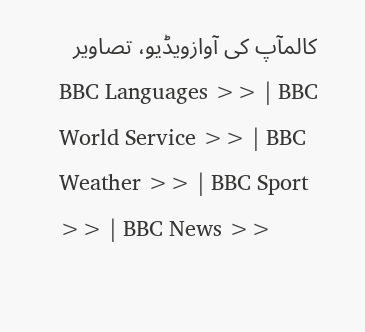کالمآپ کی آوازویڈیو، تصاویر
BBC Languages >> | BBC World Service >> | BBC Weather >> | BBC Sport >> | BBC News >>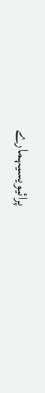پرائیویسیہمارے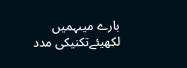بارے میںہمیں لکھیئےتکنیکی مدد